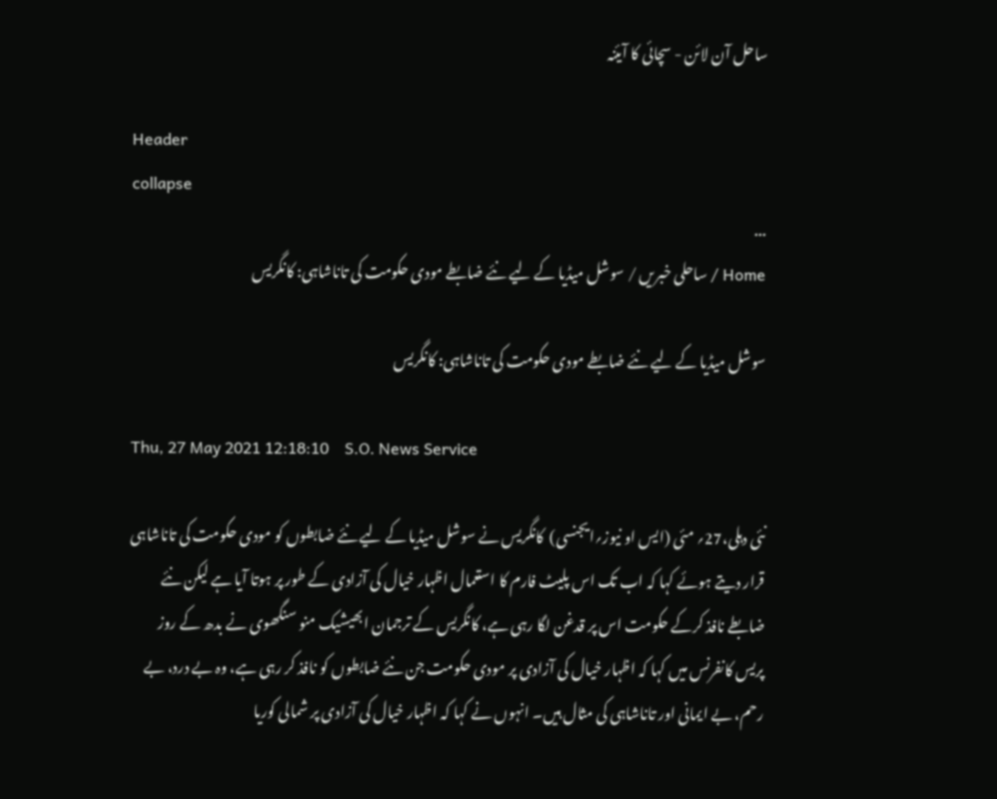ساحل آن لائن - سچائی کا آیئنہ

Header
collapse
...
Home / ساحلی خبریں / سوشل میڈیا کے لیے نئے ضابطے مودی حکومت کی تاناشاہی: کانگریس

سوشل میڈیا کے لیے نئے ضابطے مودی حکومت کی تاناشاہی: کانگریس

Thu, 27 May 2021 12:18:10    S.O. News Service

نئی دہلی،27؍ مئی (ایس او نیوز؍ایجنسی)  کانگریس نے سوشل میڈیا کے لیے نئے ضابطوں کو مودی حکومت کی تاناشاہی قرار دیتے ہوئے کہا کہ اب تک اس پلیٹ فارم کا استعمال اظہار خیال کی آزادی کے طور پر ہوتا آیا ہے لیکن نئے ضابطے نافذ کرکے حکومت اس پر قدغن لگا رہی ہے، کانگریس کے ترجمان ابھیشیک منو سنگھوی نے بدھ کے روز پریس کانفرنس میں کہا کہ اظہار خیال کی آزادی پر مودی حکومت جن نئے ضابطوں کو نافذ کر رہی ہے، وہ بے درد، بے رحم، بے ایمانی اور تاناشاہی کی مثال ہیں۔ انہوں نے کہا کہ اظہار خیال کی آزادی پر شمالی کوریا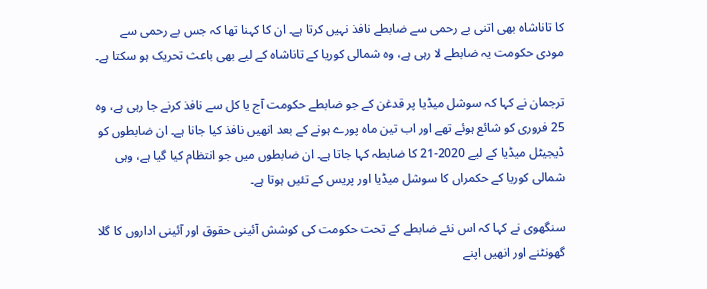کا تاناشاہ بھی اتنی بے رحمی سے ضابطے نافذ نہیں کرتا ہے۔ ان کا کہنا تھا کہ جس بے رحمی سے مودی حکومت یہ ضابطے لا رہی ہے، وہ شمالی کوریا کے تاناشاہ کے لیے بھی باعث تحریک ہو سکتا ہے۔

ترجمان نے کہا کہ سوشل میڈیا پر قدغن کے جو ضابطے حکومت آج یا کل سے نافذ کرنے جا رہی ہے، وہ 25 فروری کو شائع ہوئے تھے اور اب تین ماہ پورے ہونے کے بعد انھیں نافذ کیا جانا ہے۔ ان ضابطوں کو ڈیجیٹل میڈیا کے لیے 2020-21 کا ضابطہ کہا جاتا ہے۔ ان ضابطوں میں جو انتظام کیا گیا ہے، وہی شمالی کوریا کے حکمراں کا سوشل میڈیا اور پریس کے تئیں ہوتا ہے۔

سنگھوی نے کہا کہ اس نئے ضابطے کے تحت حکومت کی کوشش آئینی حقوق اور آئینی اداروں کا گلا گھونٹنے اور انھیں اپنے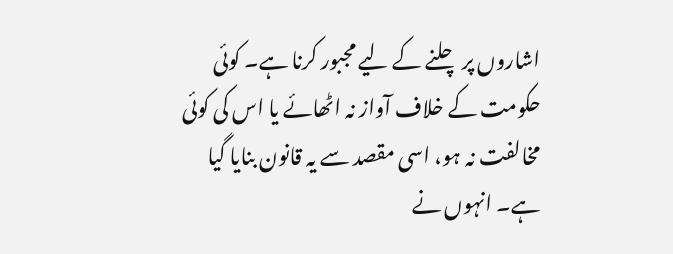اشاروں پر چلنے کے لیے مجبور کرنا ہے۔ کوئی حکومت کے خلاف آواز نہ اٹھائے یا اس کی کوئی مخالفت نہ ہو، اسی مقصد سے یہ قانون بنایا گیا ہے۔ انہوں نے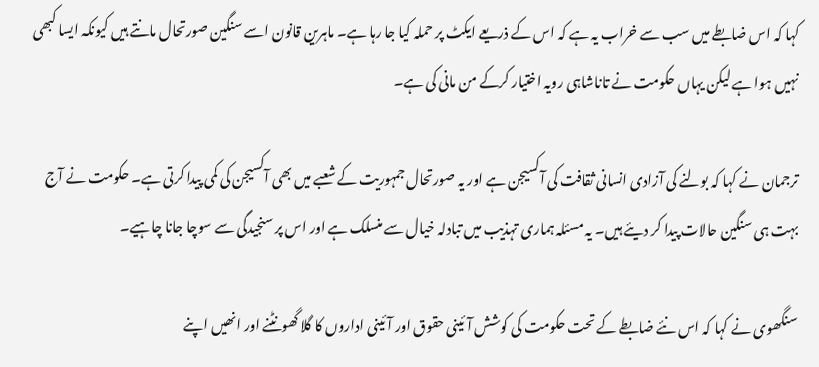کہا کہ اس ضابطے میں سب سے خراب یہ ہے کہ اس کے ذریعے ایکٹ پر حملہ کیا جا رہا ہے۔ ماہرین قانون اسے سنگین صورتحال مانتے ہیں کیونکہ ایسا کبھی نہیں ہوا ہے لیکن یہاں حکومت نے تاناشاہی رویہ اختیار کرکے من مانی کی ہے۔

ترجمان نے کہا کہ بولنے کی آزادی انسانی ثقافت کی آکسیجن ہے اور یہ صورتحال جمہوریت کے شعبے میں بھی آکسیجن کی کمی پیدا کرتی ہے۔ حکومت نے آج بہت ہی سنگین حالات پیدا کر دیئے ہیں۔ یہ مسئلہ ہماری تہذیب میں تبادلہ خیال سے منسلک ہے اور اس پر سنجیدگی سے سوچا جانا چاہیے۔

سنگھوی نے کہا کہ اس نئے ضابطے کے تحت حکومت کی کوشش آئینی حقوق اور آئینی اداروں کا گلا گھونٹنے اور انھیں اپنے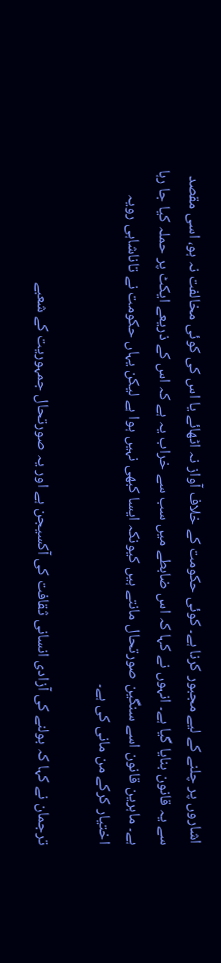اشاروں پر چلنے کے لیے مجبور کرنا ہے۔ کوئی حکومت کے خلاف آواز نہ اٹھائے یا اس کی کوئی مخالفت نہ ہو، اسی مقصد سے یہ قانون بنایا گیا ہے۔ انہوں نے کہا کہ اس ضابطے میں سب سے خراب یہ ہے کہ اس کے ذریعے ایکٹ پر حملہ کیا جا رہا ہے۔ ماہرین قانون اسے سنگین صورتحال مانتے ہیں کیونکہ ایسا کبھی نہیں ہوا ہے لیکن یہاں حکومت نے تاناشاہی رویہ اختیار کرکے من مانی کی ہے۔

ترجمان نے کہا کہ بولنے کی آزادی انسانی ثقافت کی آکسیجن ہے اور یہ صورتحال جمہوریت کے شعبے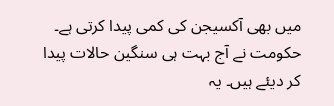میں بھی آکسیجن کی کمی پیدا کرتی ہے۔ حکومت نے آج بہت ہی سنگین حالات پیدا کر دیئے ہیں۔ یہ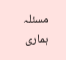مسئلہ ہماری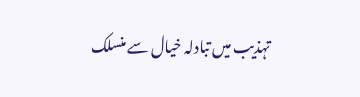تہذیب میں تبادلہ خیال سے منسلک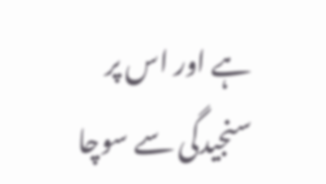ہے اور اس پر سنجیدگی سے سوچا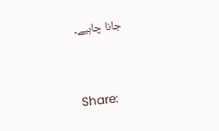جانا چاہیے۔


Share: